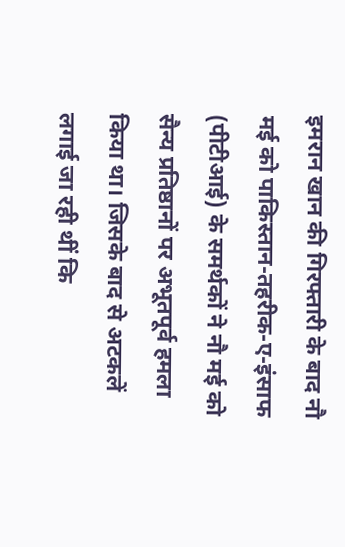इमरान खान की गिरफ्तारी के बाद नौ मई को पाकिस्तान-तहरीक-ए-इंसाफ (पीटीआई) के समर्थकों ने नौ मई को सैन्य प्रतिष्ठानों पर अभूतपूर्व हमला किया था। जिसके बाद से अटकलें लगाई जा रही थीं कि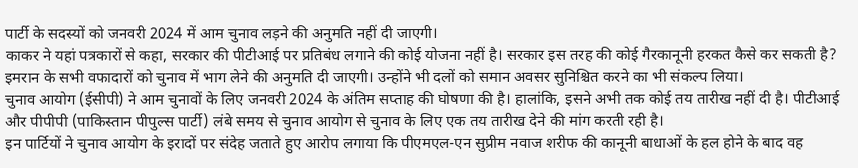पार्टी के सदस्यों को जनवरी 2024 में आम चुनाव लड़ने की अनुमति नहीं दी जाएगी।
काकर ने यहां पत्रकारों से कहा, सरकार की पीटीआई पर प्रतिबंध लगाने की कोई योजना नहीं है। सरकार इस तरह की कोई गैरकानूनी हरकत कैसे कर सकती है? इमरान के सभी वफादारों को चुनाव में भाग लेने की अनुमति दी जाएगी। उन्होंने भी दलों को समान अवसर सुनिश्चित करने का भी संकल्प लिया।
चुनाव आयोग (ईसीपी) ने आम चुनावों के लिए जनवरी 2024 के अंतिम सप्ताह की घोषणा की है। हालांकि, इसने अभी तक कोई तय तारीख नहीं दी है। पीटीआई और पीपीपी (पाकिस्तान पीपुल्स पार्टी) लंबे समय से चुनाव आयोग से चुनाव के लिए एक तय तारीख देने की मांग करती रही है।
इन पार्टियों ने चुनाव आयोग के इरादों पर संदेह जताते हुए आरोप लगाया कि पीएमएल-एन सुप्रीम नवाज शरीफ की कानूनी बाधाओं के हल होने के बाद वह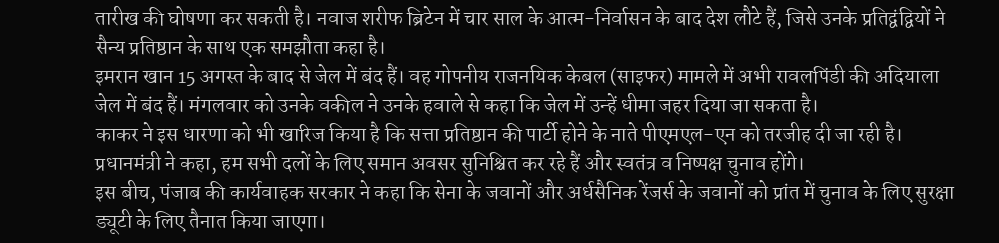तारीख की घोषणा कर सकती है। नवाज शरीफ ब्रिटेन में चार साल के आत्म-निर्वासन के बाद देश लौटे हैं, जिसे उनके प्रतिद्वंद्वियों ने सैन्य प्रतिष्ठान के साथ एक समझौता कहा है।
इमरान खान 15 अगस्त के बाद से जेल में बंद हैं। वह गोपनीय राजनयिक केबल (साइफर) मामले में अभी रावलपिंडी की अदियाला जेल में बंद हैं। मंगलवार को उनके वकील ने उनके हवाले से कहा कि जेल में उन्हें धीमा जहर दिया जा सकता है।
काकर ने इस धारणा को भी खारिज किया है कि सत्ता प्रतिष्ठान की पार्टी होने के नाते पीएमएल-एन को तरजीह दी जा रही है। प्रधानमंत्री ने कहा, हम सभी दलों के लिए समान अवसर सुनिश्चित कर रहे हैं और स्वतंत्र व निष्पक्ष चुनाव होंगे।
इस बीच, पंजाब की कार्यवाहक सरकार ने कहा कि सेना के जवानों और अर्धसैनिक रेंजर्स के जवानों को प्रांत में चुनाव के लिए सुरक्षा ड्यूटी के लिए तैनात किया जाएगा।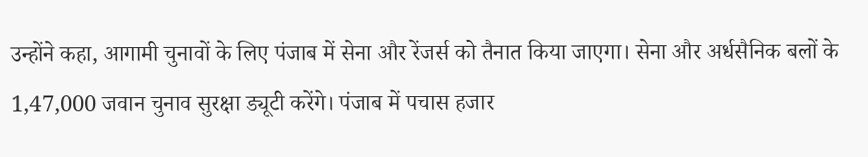उन्होंने कहा, आगामी चुनावों के लिए पंजाब में सेना और रेंजर्स को तैनात किया जाएगा। सेना और अर्धसैनिक बलों के 1,47,000 जवान चुनाव सुरक्षा ड्यूटी करेंगे। पंजाब में पचास हजार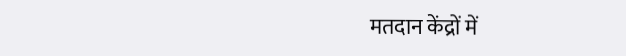मतदान केंद्रों में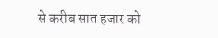से करीब सात हजार को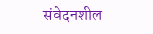संवेदनशील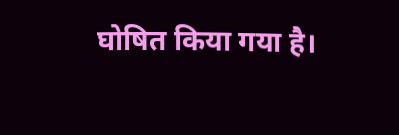घोषित किया गया है।